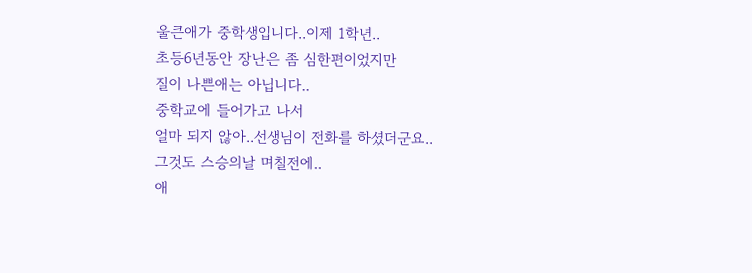울큰애가 중학생입니다..이제 1학년..
초등6년동안 장난은 좀 심한편이었지만
질이 나쁜애는 아닙니다..
중학교에 들어가고 나서
얼마 되지 않아..선생님이 전화를 하셨더군요..
그것도 스승의날 며칠전에..
애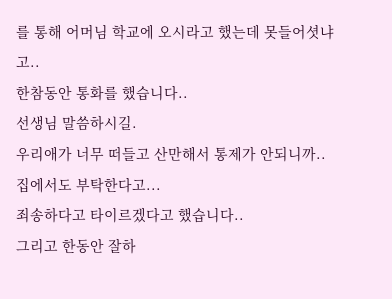를 통해 어머님 학교에 오시라고 했는데 못들어셧냐고..
한참동안 통화를 했습니다..
선생님 말씀하시길.
우리애가 너무 떠들고 산만해서 통제가 안되니까..
집에서도 부탁한다고...
죄송하다고 타이르겠다고 했습니다..
그리고 한동안 잘하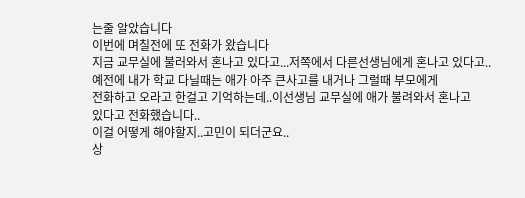는줄 알았습니다
이번에 며칠전에 또 전화가 왔습니다
지금 교무실에 불러와서 혼나고 있다고...저쪽에서 다른선생님에게 혼나고 있다고..
예전에 내가 학교 다닐때는 애가 아주 큰사고를 내거나 그럴때 부모에게
전화하고 오라고 한걸고 기억하는데..이선생님 교무실에 애가 불려와서 혼나고
있다고 전화했습니다..
이걸 어떻게 해야할지..고민이 되더군요..
상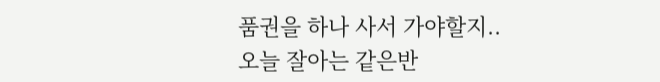품권을 하나 사서 가야할지..
오늘 잘아는 같은반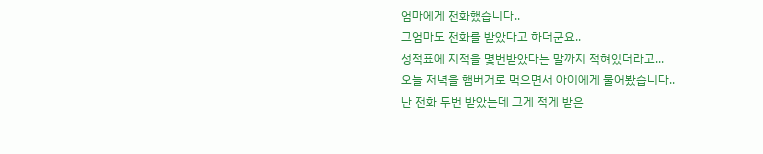엄마에게 전화했습니다..
그엄마도 전화를 받았다고 하더군요..
성적표에 지적을 몇번받았다는 말까지 적혀있더라고...
오늘 저녁을 햄버거로 먹으면서 아이에게 물어봤습니다..
난 전화 두번 받았는데 그게 적게 받은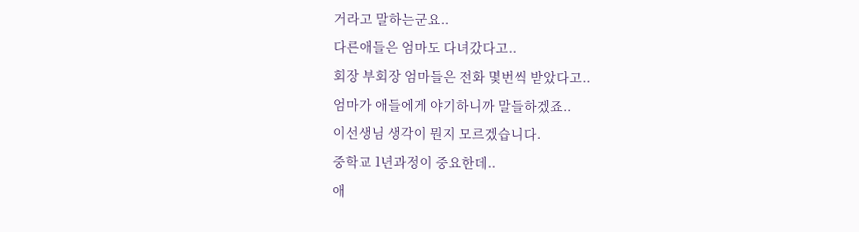거라고 말하는군요..
다른애들은 엄마도 다녀갔다고..
회장 부회장 엄마들은 전화 몇번씩 받았다고..
엄마가 애들에게 야기하니까 말들하겠죠..
이선생님 생각이 뭔지 모르겠습니다.
중학교 1년과정이 중요한데..
애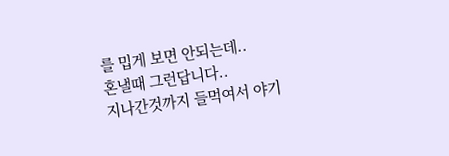를 밉게 보면 안되는데..
혼낼때 그런답니다..
지나간것까지 들먹여서 야기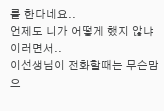를 한다네요..
언제도 니가 어떻게 했지 않냐 이러면서..
이선생님이 전화할때는 무슨맘으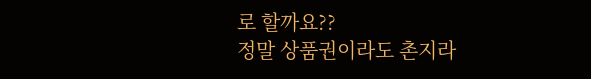로 할까요??
정말 상품권이라도 촌지라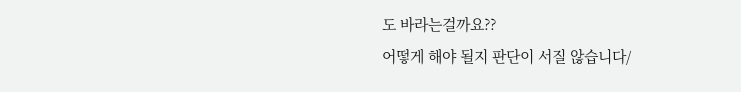도 바라는걸까요??
어떻게 해야 될지 판단이 서질 않습니다/